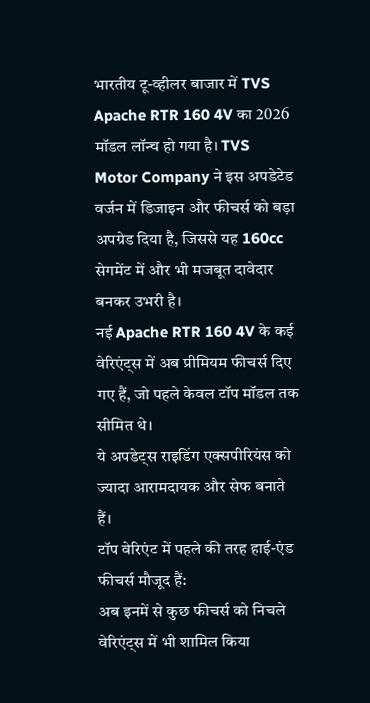भारतीय टू-व्हीलर बाजार में TVS Apache RTR 160 4V का 2026 मॉडल लॉन्च हो गया है। TVS Motor Company ने इस अपडेटेड वर्जन में डिजाइन और फीचर्स को बड़ा अपग्रेड दिया है, जिससे यह 160cc सेगमेंट में और भी मजबूत दावेदार बनकर उभरी है।
नई Apache RTR 160 4V के कई वेरिएंट्स में अब प्रीमियम फीचर्स दिए गए हैं, जो पहले केवल टॉप मॉडल तक सीमित थे।
ये अपडेट्स राइडिंग एक्सपीरियंस को ज्यादा आरामदायक और सेफ बनाते हैं।
टॉप वेरिएंट में पहले की तरह हाई-एंड फीचर्स मौजूद हैं:
अब इनमें से कुछ फीचर्स को निचले वेरिएंट्स में भी शामिल किया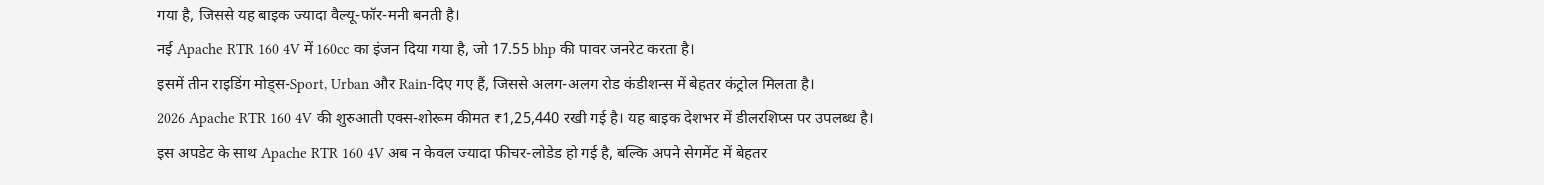गया है, जिससे यह बाइक ज्यादा वैल्यू-फॉर-मनी बनती है।
नई Apache RTR 160 4V में 160cc का इंजन दिया गया है, जो 17.55 bhp की पावर जनरेट करता है।
इसमें तीन राइडिंग मोड्स-Sport, Urban और Rain-दिए गए हैं, जिससे अलग-अलग रोड कंडीशन्स में बेहतर कंट्रोल मिलता है।
2026 Apache RTR 160 4V की शुरुआती एक्स-शोरूम कीमत ₹1,25,440 रखी गई है। यह बाइक देशभर में डीलरशिप्स पर उपलब्ध है।
इस अपडेट के साथ Apache RTR 160 4V अब न केवल ज्यादा फीचर-लोडेड हो गई है, बल्कि अपने सेगमेंट में बेहतर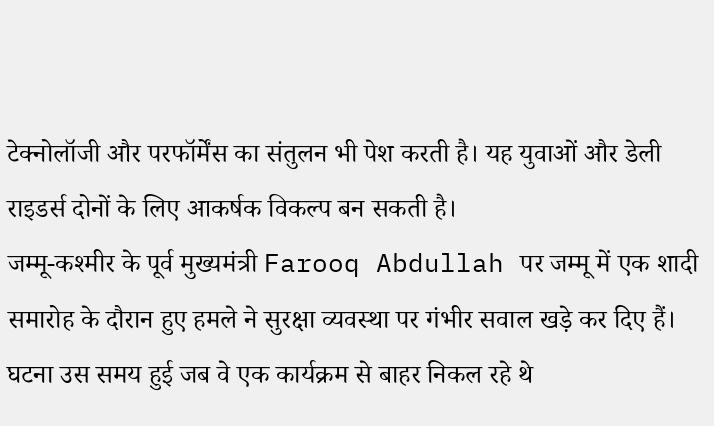टेक्नोलॉजी और परफॉर्मेंस का संतुलन भी पेश करती है। यह युवाओं और डेली राइडर्स दोनों के लिए आकर्षक विकल्प बन सकती है।
जम्मू-कश्मीर के पूर्व मुख्यमंत्री Farooq Abdullah पर जम्मू में एक शादी समारोह के दौरान हुए हमले ने सुरक्षा व्यवस्था पर गंभीर सवाल खड़े कर दिए हैं। घटना उस समय हुई जब वे एक कार्यक्रम से बाहर निकल रहे थे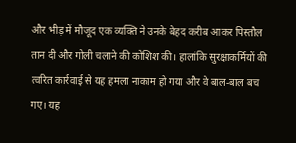और भीड़ में मौजूद एक व्यक्ति ने उनके बेहद करीब आकर पिस्तौल तान दी और गोली चलाने की कोशिश की। हालांकि सुरक्षाकर्मियों की त्वरित कार्रवाई से यह हमला नाकाम हो गया और वे बाल-बाल बच गए। यह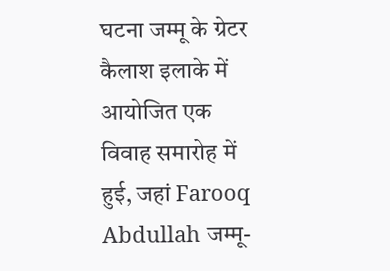घटना जम्मू के ग्रेटर कैलाश इलाके में आयोजित एक विवाह समारोह में हुई, जहां Farooq Abdullah जम्मू-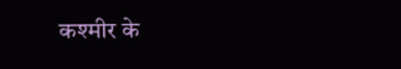कश्मीर के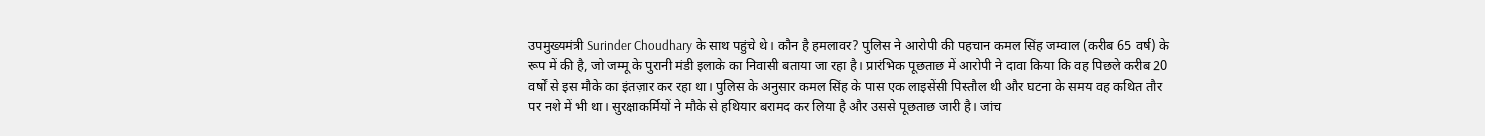उपमुख्यमंत्री Surinder Choudhary के साथ पहुंचे थे। कौन है हमलावर? पुलिस ने आरोपी की पहचान कमल सिंह जम्वाल (करीब 65 वर्ष) के रूप में की है, जो जम्मू के पुरानी मंडी इलाके का निवासी बताया जा रहा है। प्रारंभिक पूछताछ में आरोपी ने दावा किया कि वह पिछले करीब 20 वर्षों से इस मौके का इंतज़ार कर रहा था। पुलिस के अनुसार कमल सिंह के पास एक लाइसेंसी पिस्तौल थी और घटना के समय वह कथित तौर पर नशे में भी था। सुरक्षाकर्मियों ने मौके से हथियार बरामद कर लिया है और उससे पूछताछ जारी है। जांच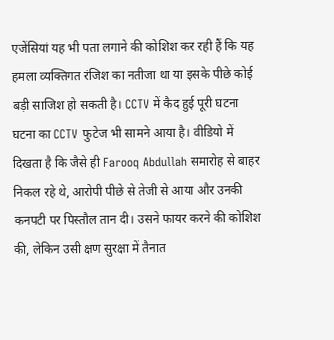एजेंसियां यह भी पता लगाने की कोशिश कर रही हैं कि यह हमला व्यक्तिगत रंजिश का नतीजा था या इसके पीछे कोई बड़ी साजिश हो सकती है। CCTV में कैद हुई पूरी घटना घटना का CCTV फुटेज भी सामने आया है। वीडियो में दिखता है कि जैसे ही Farooq Abdullah समारोह से बाहर निकल रहे थे, आरोपी पीछे से तेजी से आया और उनकी कनपटी पर पिस्तौल तान दी। उसने फायर करने की कोशिश की, लेकिन उसी क्षण सुरक्षा में तैनात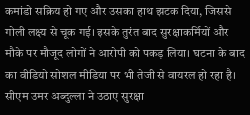कमांडो सक्रिय हो गए और उसका हाथ झटक दिया, जिससे गोली लक्ष्य से चूक गई। इसके तुरंत बाद सुरक्षाकर्मियों और मौके पर मौजूद लोगों ने आरोपी को पकड़ लिया। घटना के बाद का वीडियो सोशल मीडिया पर भी तेजी से वायरल हो रहा है। सीएम उमर अब्दुल्ला ने उठाए सुरक्षा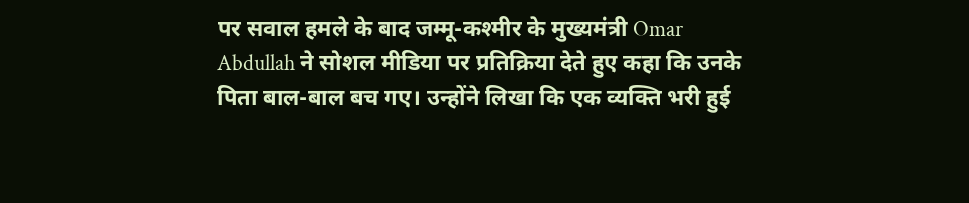पर सवाल हमले के बाद जम्मू-कश्मीर के मुख्यमंत्री Omar Abdullah ने सोशल मीडिया पर प्रतिक्रिया देते हुए कहा कि उनके पिता बाल-बाल बच गए। उन्होंने लिखा कि एक व्यक्ति भरी हुई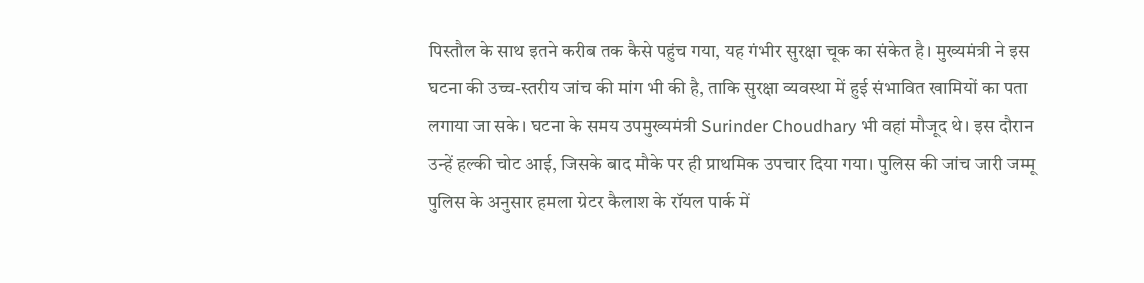पिस्तौल के साथ इतने करीब तक कैसे पहुंच गया, यह गंभीर सुरक्षा चूक का संकेत है। मुख्यमंत्री ने इस घटना की उच्च-स्तरीय जांच की मांग भी की है, ताकि सुरक्षा व्यवस्था में हुई संभावित खामियों का पता लगाया जा सके। घटना के समय उपमुख्यमंत्री Surinder Choudhary भी वहां मौजूद थे। इस दौरान उन्हें हल्की चोट आई, जिसके बाद मौके पर ही प्राथमिक उपचार दिया गया। पुलिस की जांच जारी जम्मू पुलिस के अनुसार हमला ग्रेटर कैलाश के रॉयल पार्क में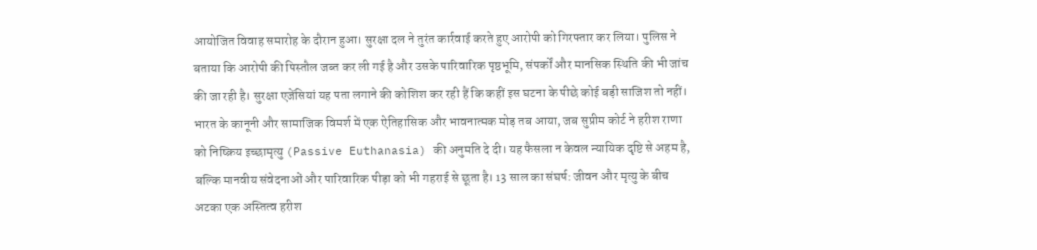आयोजित विवाह समारोह के दौरान हुआ। सुरक्षा दल ने तुरंत कार्रवाई करते हुए आरोपी को गिरफ्तार कर लिया। पुलिस ने बताया कि आरोपी की पिस्तौल जब्त कर ली गई है और उसके पारिवारिक पृष्ठभूमि, संपर्कों और मानसिक स्थिति की भी जांच की जा रही है। सुरक्षा एजेंसियां यह पता लगाने की कोशिश कर रही हैं कि कहीं इस घटना के पीछे कोई बड़ी साजिश तो नहीं।
भारत के कानूनी और सामाजिक विमर्श में एक ऐतिहासिक और भावनात्मक मोड़ तब आया, जब सुप्रीम कोर्ट ने हरीश राणा को निष्क्रिय इच्छामृत्यु (Passive Euthanasia) की अनुमति दे दी। यह फैसला न केवल न्यायिक दृष्टि से अहम है, बल्कि मानवीय संवेदनाओं और पारिवारिक पीड़ा को भी गहराई से छूता है। 13 साल का संघर्ष: जीवन और मृत्यु के बीच अटका एक अस्तित्व हरीश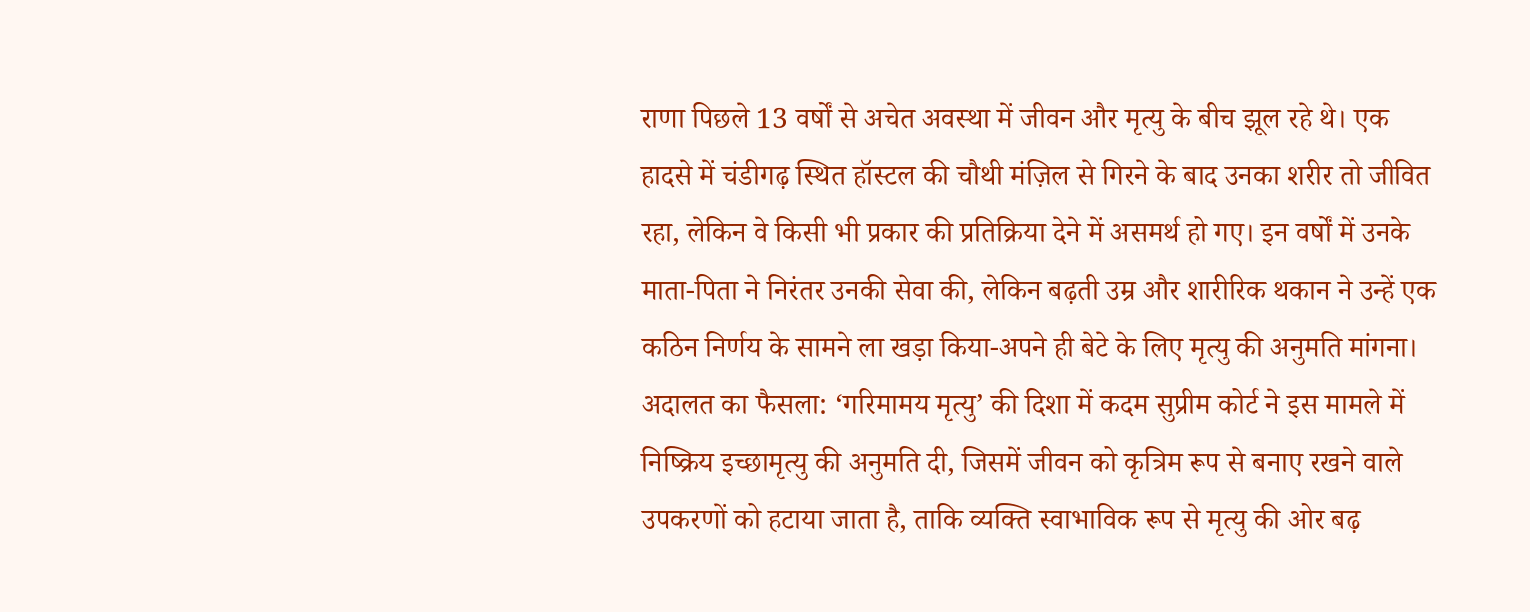राणा पिछले 13 वर्षों से अचेत अवस्था में जीवन और मृत्यु के बीच झूल रहे थे। एक हादसे में चंडीगढ़ स्थित हॉस्टल की चौथी मंज़िल से गिरने के बाद उनका शरीर तो जीवित रहा, लेकिन वे किसी भी प्रकार की प्रतिक्रिया देने में असमर्थ हो गए। इन वर्षों में उनके माता-पिता ने निरंतर उनकी सेवा की, लेकिन बढ़ती उम्र और शारीरिक थकान ने उन्हें एक कठिन निर्णय के सामने ला खड़ा किया-अपने ही बेटे के लिए मृत्यु की अनुमति मांगना। अदालत का फैसला: ‘गरिमामय मृत्यु’ की दिशा में कदम सुप्रीम कोर्ट ने इस मामले में निष्क्रिय इच्छामृत्यु की अनुमति दी, जिसमें जीवन को कृत्रिम रूप से बनाए रखने वाले उपकरणों को हटाया जाता है, ताकि व्यक्ति स्वाभाविक रूप से मृत्यु की ओर बढ़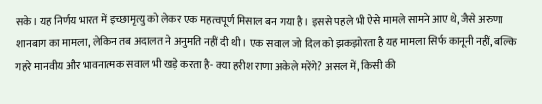सके। यह निर्णय भारत में इच्छामृत्यु को लेकर एक महत्वपूर्ण मिसाल बन गया है। इससे पहले भी ऐसे मामले सामने आए थे, जैसे अरुणा शानबाग का मामला, लेकिन तब अदालत ने अनुमति नहीं दी थी। एक सवाल जो दिल को झकझोरता है यह मामला सिर्फ कानूनी नहीं, बल्कि गहरे मानवीय और भावनात्मक सवाल भी खड़े करता है- क्या हरीश राणा अकेले मरेंगे? असल में, किसी की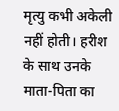मृत्यु कभी अकेली नहीं होती। हरीश के साथ उनके माता-पिता का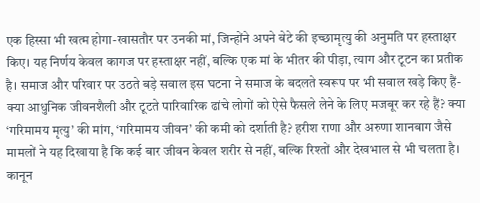एक हिस्सा भी खत्म होगा-खासतौर पर उनकी मां, जिन्होंने अपने बेटे की इच्छामृत्यु की अनुमति पर हस्ताक्षर किए। यह निर्णय केवल कागज पर हस्ताक्षर नहीं, बल्कि एक मां के भीतर की पीड़ा, त्याग और टूटन का प्रतीक है। समाज और परिवार पर उठते बड़े सवाल इस घटना ने समाज के बदलते स्वरूप पर भी सवाल खड़े किए हैं- क्या आधुनिक जीवनशैली और टूटते पारिवारिक ढांचे लोगों को ऐसे फैसले लेने के लिए मजबूर कर रहे हैं? क्या ‘गरिमामय मृत्यु’ की मांग, ‘गरिमामय जीवन’ की कमी को दर्शाती है? हरीश राणा और अरुणा शानबाग जैसे मामलों ने यह दिखाया है कि कई बार जीवन केवल शरीर से नहीं, बल्कि रिश्तों और देखभाल से भी चलता है। कानून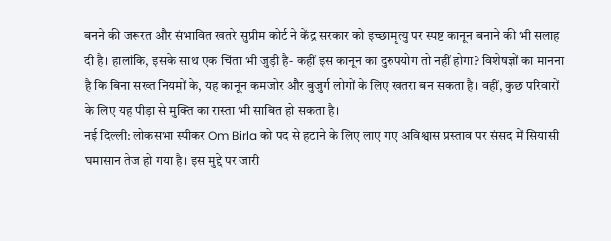बनने की जरूरत और संभावित खतरे सुप्रीम कोर्ट ने केंद्र सरकार को इच्छामृत्यु पर स्पष्ट कानून बनाने की भी सलाह दी है। हालांकि, इसके साथ एक चिंता भी जुड़ी है- कहीं इस कानून का दुरुपयोग तो नहीं होगा? विशेषज्ञों का मानना है कि बिना सख्त नियमों के, यह कानून कमजोर और बुजुर्ग लोगों के लिए खतरा बन सकता है। वहीं, कुछ परिवारों के लिए यह पीड़ा से मुक्ति का रास्ता भी साबित हो सकता है।
नई दिल्ली: लोकसभा स्पीकर Om Birla को पद से हटाने के लिए लाए गए अविश्वास प्रस्ताव पर संसद में सियासी घमासान तेज हो गया है। इस मुद्दे पर जारी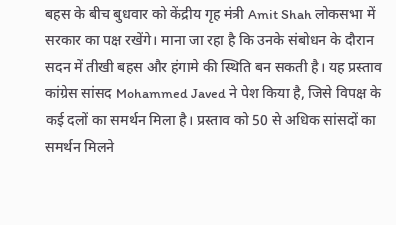बहस के बीच बुधवार को केंद्रीय गृह मंत्री Amit Shah लोकसभा में सरकार का पक्ष रखेंगे। माना जा रहा है कि उनके संबोधन के दौरान सदन में तीखी बहस और हंगामे की स्थिति बन सकती है। यह प्रस्ताव कांग्रेस सांसद Mohammed Javed ने पेश किया है, जिसे विपक्ष के कई दलों का समर्थन मिला है। प्रस्ताव को 50 से अधिक सांसदों का समर्थन मिलने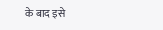के बाद इसे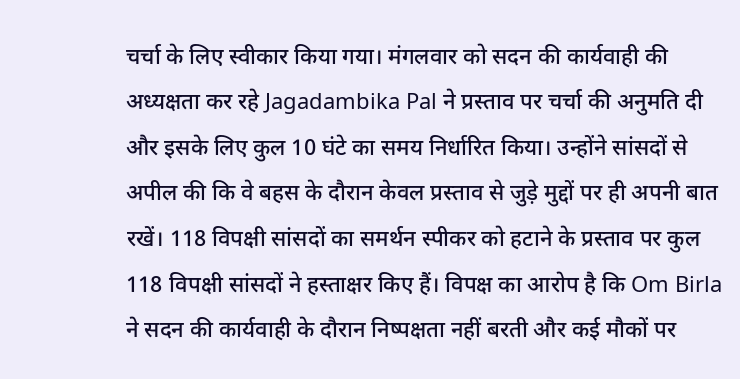चर्चा के लिए स्वीकार किया गया। मंगलवार को सदन की कार्यवाही की अध्यक्षता कर रहे Jagadambika Pal ने प्रस्ताव पर चर्चा की अनुमति दी और इसके लिए कुल 10 घंटे का समय निर्धारित किया। उन्होंने सांसदों से अपील की कि वे बहस के दौरान केवल प्रस्ताव से जुड़े मुद्दों पर ही अपनी बात रखें। 118 विपक्षी सांसदों का समर्थन स्पीकर को हटाने के प्रस्ताव पर कुल 118 विपक्षी सांसदों ने हस्ताक्षर किए हैं। विपक्ष का आरोप है कि Om Birla ने सदन की कार्यवाही के दौरान निष्पक्षता नहीं बरती और कई मौकों पर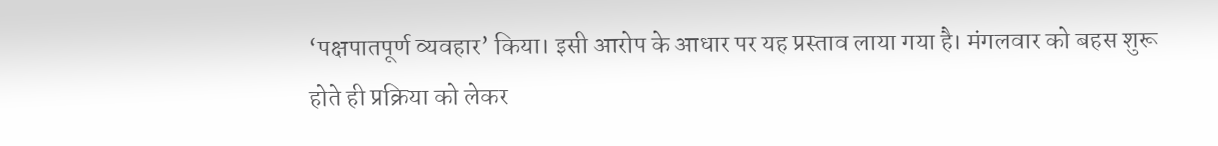‘पक्षपातपूर्ण व्यवहार’ किया। इसी आरोप के आधार पर यह प्रस्ताव लाया गया है। मंगलवार को बहस शुरू होते ही प्रक्रिया को लेकर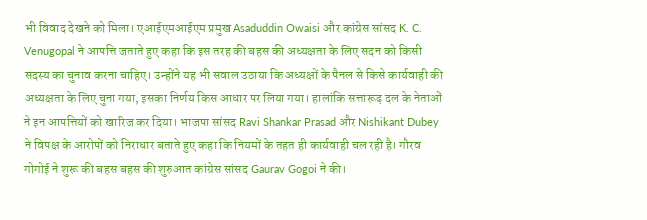भी विवाद देखने को मिला। एआईएमआईएम प्रमुख Asaduddin Owaisi और कांग्रेस सांसद K. C. Venugopal ने आपत्ति जताते हुए कहा कि इस तरह की बहस की अध्यक्षता के लिए सदन को किसी सदस्य का चुनाव करना चाहिए। उन्होंने यह भी सवाल उठाया कि अध्यक्षों के पैनल से किसे कार्यवाही की अध्यक्षता के लिए चुना गया, इसका निर्णय किस आधार पर लिया गया। हालांकि सत्तारूढ़ दल के नेताओं ने इन आपत्तियों को खारिज कर दिया। भाजपा सांसद Ravi Shankar Prasad और Nishikant Dubey ने विपक्ष के आरोपों को निराधार बताते हुए कहा कि नियमों के तहत ही कार्यवाही चल रही है। गौरव गोगोई ने शुरू की बहस बहस की शुरुआत कांग्रेस सांसद Gaurav Gogoi ने की।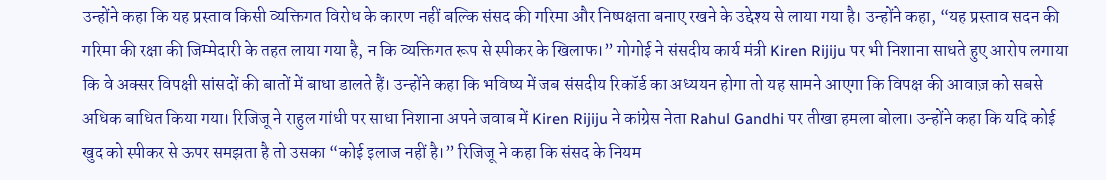उन्होंने कहा कि यह प्रस्ताव किसी व्यक्तिगत विरोध के कारण नहीं बल्कि संसद की गरिमा और निष्पक्षता बनाए रखने के उद्देश्य से लाया गया है। उन्होंने कहा, “यह प्रस्ताव सदन की गरिमा की रक्षा की जिम्मेदारी के तहत लाया गया है, न कि व्यक्तिगत रूप से स्पीकर के खिलाफ।” गोगोई ने संसदीय कार्य मंत्री Kiren Rijiju पर भी निशाना साधते हुए आरोप लगाया कि वे अक्सर विपक्षी सांसदों की बातों में बाधा डालते हैं। उन्होंने कहा कि भविष्य में जब संसदीय रिकॉर्ड का अध्ययन होगा तो यह सामने आएगा कि विपक्ष की आवाज़ को सबसे अधिक बाधित किया गया। रिजिजू ने राहुल गांधी पर साधा निशाना अपने जवाब में Kiren Rijiju ने कांग्रेस नेता Rahul Gandhi पर तीखा हमला बोला। उन्होंने कहा कि यदि कोई खुद को स्पीकर से ऊपर समझता है तो उसका “कोई इलाज नहीं है।” रिजिजू ने कहा कि संसद के नियम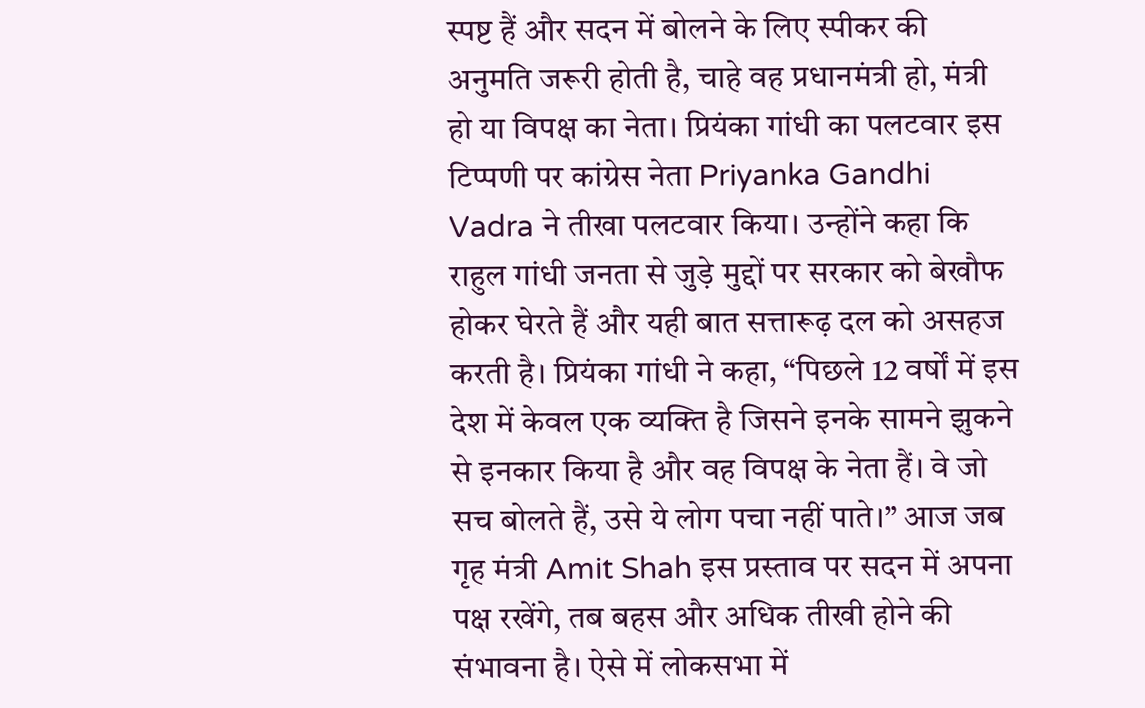स्पष्ट हैं और सदन में बोलने के लिए स्पीकर की अनुमति जरूरी होती है, चाहे वह प्रधानमंत्री हो, मंत्री हो या विपक्ष का नेता। प्रियंका गांधी का पलटवार इस टिप्पणी पर कांग्रेस नेता Priyanka Gandhi Vadra ने तीखा पलटवार किया। उन्होंने कहा कि राहुल गांधी जनता से जुड़े मुद्दों पर सरकार को बेखौफ होकर घेरते हैं और यही बात सत्तारूढ़ दल को असहज करती है। प्रियंका गांधी ने कहा, “पिछले 12 वर्षों में इस देश में केवल एक व्यक्ति है जिसने इनके सामने झुकने से इनकार किया है और वह विपक्ष के नेता हैं। वे जो सच बोलते हैं, उसे ये लोग पचा नहीं पाते।” आज जब गृह मंत्री Amit Shah इस प्रस्ताव पर सदन में अपना पक्ष रखेंगे, तब बहस और अधिक तीखी होने की संभावना है। ऐसे में लोकसभा में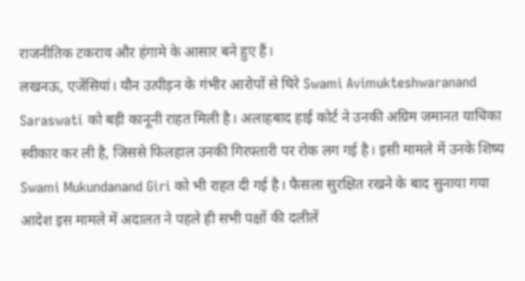राजनीतिक टकराव और हंगामे के आसार बने हुए हैं।
लखनऊ, एजेंसियां। यौन उत्पीड़न के गंभीर आरोपों से घिरे Swami Avimukteshwaranand Saraswati को बड़ी कानूनी राहत मिली है। अलाहबाद हाई कोर्ट ने उनकी अग्रिम जमानत याचिका स्वीकार कर ली है, जिससे फिलहाल उनकी गिरफ्तारी पर रोक लग गई है। इसी मामले में उनके शिष्य Swami Mukundanand Giri को भी राहत दी गई है। फैसला सुरक्षित रखने के बाद सुनाया गया आदेश इस मामले में अदालत ने पहले ही सभी पक्षों की दलीलें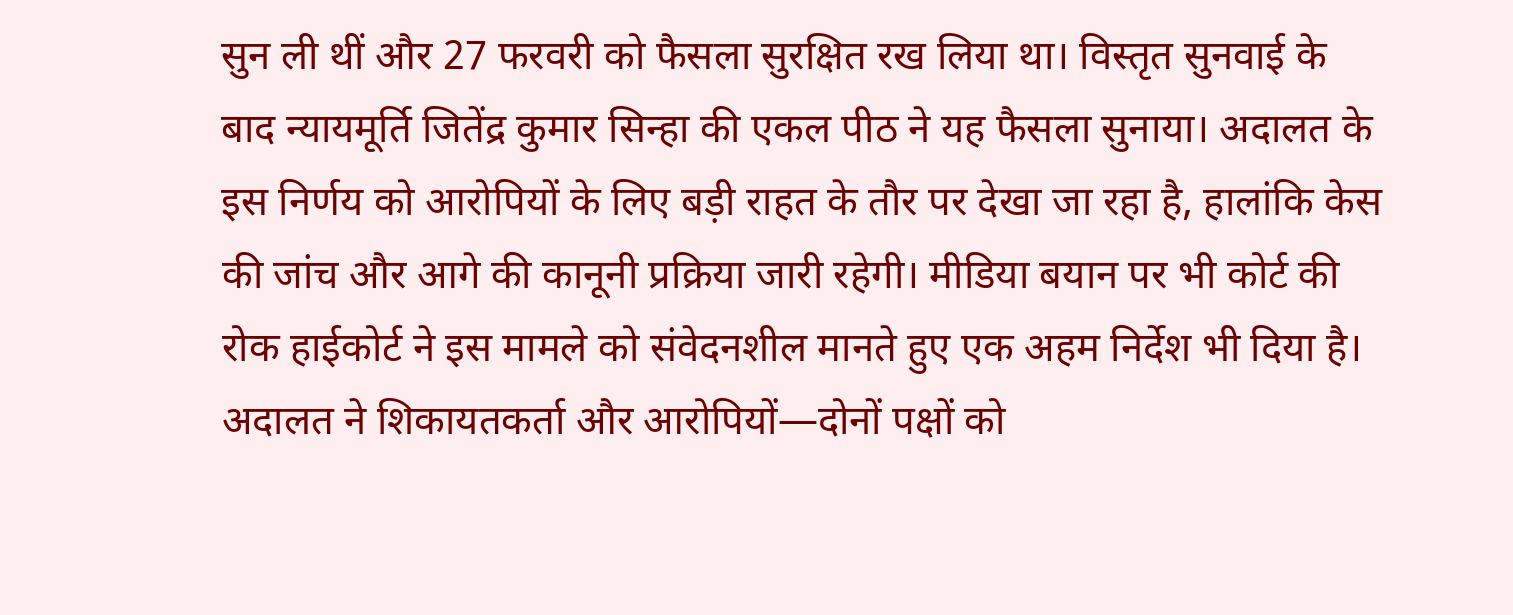सुन ली थीं और 27 फरवरी को फैसला सुरक्षित रख लिया था। विस्तृत सुनवाई के बाद न्यायमूर्ति जितेंद्र कुमार सिन्हा की एकल पीठ ने यह फैसला सुनाया। अदालत के इस निर्णय को आरोपियों के लिए बड़ी राहत के तौर पर देखा जा रहा है, हालांकि केस की जांच और आगे की कानूनी प्रक्रिया जारी रहेगी। मीडिया बयान पर भी कोर्ट की रोक हाईकोर्ट ने इस मामले को संवेदनशील मानते हुए एक अहम निर्देश भी दिया है। अदालत ने शिकायतकर्ता और आरोपियों—दोनों पक्षों को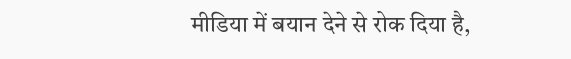मीडिया में बयान देने से रोक दिया है,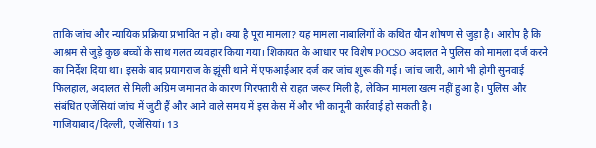ताकि जांच और न्यायिक प्रक्रिया प्रभावित न हो। क्या है पूरा मामला? यह मामला नाबालिगों के कथित यौन शोषण से जुड़ा है। आरोप है कि आश्रम से जुड़े कुछ बच्चों के साथ गलत व्यवहार किया गया। शिकायत के आधार पर विशेष POCSO अदालत ने पुलिस को मामला दर्ज करने का निर्देश दिया था। इसके बाद प्रयागराज के झूंसी थाने में एफआईआर दर्ज कर जांच शुरू की गई। जांच जारी, आगे भी होगी सुनवाई फिलहाल, अदालत से मिली अग्रिम जमानत के कारण गिरफ्तारी से राहत जरूर मिली है, लेकिन मामला खत्म नहीं हुआ है। पुलिस और संबंधित एजेंसियां जांच में जुटी हैं और आने वाले समय में इस केस में और भी कानूनी कार्रवाई हो सकती है।
गाजियाबाद/दिल्ली, एजेंसियां। 13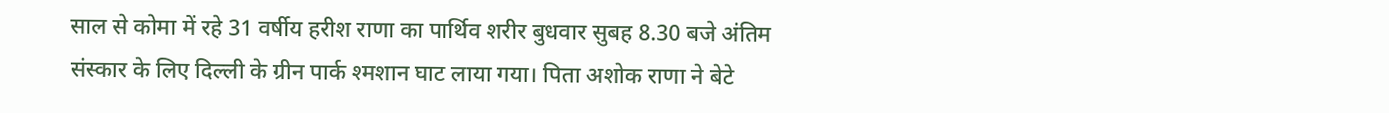साल से कोमा में रहे 31 वर्षीय हरीश राणा का पार्थिव शरीर बुधवार सुबह 8.30 बजे अंतिम संस्कार के लिए दिल्ली के ग्रीन पार्क श्मशान घाट लाया गया। पिता अशोक राणा ने बेटे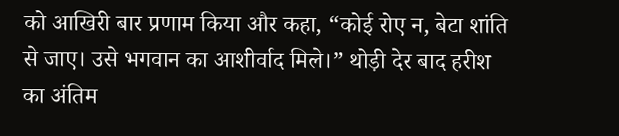को आखिरी बार प्रणाम किया और कहा, “कोई रोए न, बेटा शांति से जाए। उसे भगवान का आशीर्वाद मिले।” थोड़ी देर बाद हरीश का अंतिम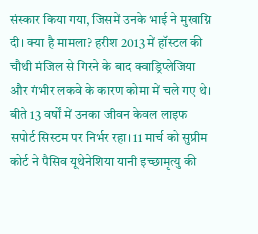संस्कार किया गया, जिसमें उनके भाई ने मुखाग्नि दी। क्या है मामला? हरीश 2013 में हॉस्टल की चौथी मंजिल से गिरने के बाद क्वाड्रिप्लेजिया और गंभीर लकवे के कारण कोमा में चले गए थे। बीते 13 वर्षों में उनका जीवन केवल लाइफ सपोर्ट सिस्टम पर निर्भर रहा। 11 मार्च को सुप्रीम कोर्ट ने पैसिव यूथेनेशिया यानी इच्छामृत्यु की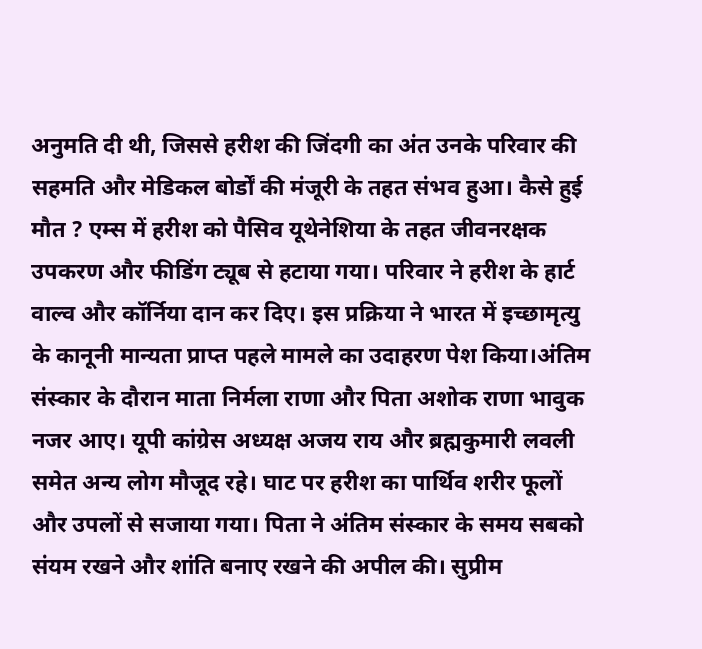अनुमति दी थी, जिससे हरीश की जिंदगी का अंत उनके परिवार की सहमति और मेडिकल बोर्डों की मंजूरी के तहत संभव हुआ। कैसे हुई मौत ? एम्स में हरीश को पैसिव यूथेनेशिया के तहत जीवनरक्षक उपकरण और फीडिंग ट्यूब से हटाया गया। परिवार ने हरीश के हार्ट वाल्व और कॉर्निया दान कर दिए। इस प्रक्रिया ने भारत में इच्छामृत्यु के कानूनी मान्यता प्राप्त पहले मामले का उदाहरण पेश किया।अंतिम संस्कार के दौरान माता निर्मला राणा और पिता अशोक राणा भावुक नजर आए। यूपी कांग्रेस अध्यक्ष अजय राय और ब्रह्मकुमारी लवली समेत अन्य लोग मौजूद रहे। घाट पर हरीश का पार्थिव शरीर फूलों और उपलों से सजाया गया। पिता ने अंतिम संस्कार के समय सबको संयम रखने और शांति बनाए रखने की अपील की। सुप्रीम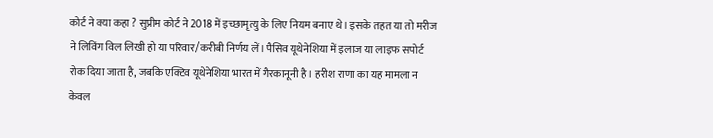कोर्ट ने क्या कहा ? सुप्रीम कोर्ट ने 2018 में इच्छामृत्यु के लिए नियम बनाए थे। इसके तहत या तो मरीज ने लिविंग विल लिखी हो या परिवार/करीबी निर्णय लें। पैसिव यूथेनेशिया में इलाज या लाइफ सपोर्ट रोक दिया जाता है, जबकि एक्टिव यूथेनेशिया भारत में गैरकानूनी है। हरीश राणा का यह मामला न केवल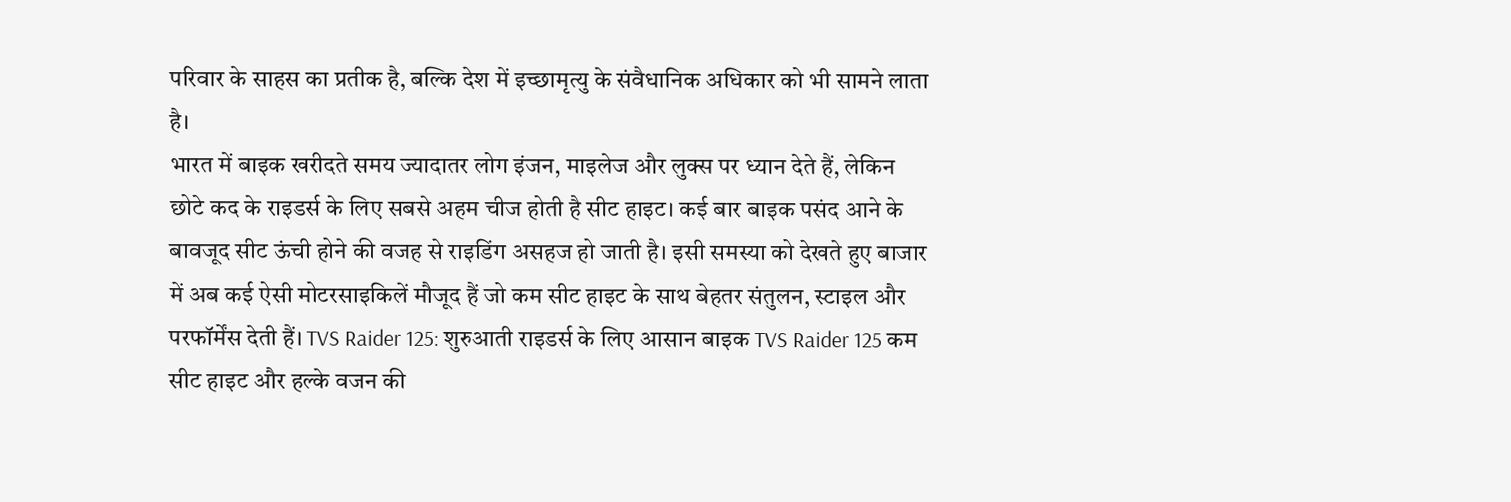परिवार के साहस का प्रतीक है, बल्कि देश में इच्छामृत्यु के संवैधानिक अधिकार को भी सामने लाता है।
भारत में बाइक खरीदते समय ज्यादातर लोग इंजन, माइलेज और लुक्स पर ध्यान देते हैं, लेकिन छोटे कद के राइडर्स के लिए सबसे अहम चीज होती है सीट हाइट। कई बार बाइक पसंद आने के बावजूद सीट ऊंची होने की वजह से राइडिंग असहज हो जाती है। इसी समस्या को देखते हुए बाजार में अब कई ऐसी मोटरसाइकिलें मौजूद हैं जो कम सीट हाइट के साथ बेहतर संतुलन, स्टाइल और परफॉर्मेंस देती हैं। TVS Raider 125: शुरुआती राइडर्स के लिए आसान बाइक TVS Raider 125 कम सीट हाइट और हल्के वजन की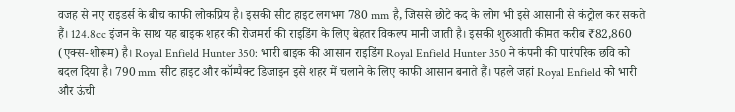वजह से नए राइडर्स के बीच काफी लोकप्रिय है। इसकी सीट हाइट लगभग 780 mm है, जिससे छोटे कद के लोग भी इसे आसानी से कंट्रोल कर सकते हैं। 124.8cc इंजन के साथ यह बाइक शहर की रोजमर्रा की राइडिंग के लिए बेहतर विकल्प मानी जाती है। इसकी शुरुआती कीमत करीब ₹82,860 (एक्स-शोरूम) है। Royal Enfield Hunter 350: भारी बाइक की आसान राइडिंग Royal Enfield Hunter 350 ने कंपनी की पारंपरिक छवि को बदल दिया है। 790 mm सीट हाइट और कॉम्पैक्ट डिजाइन इसे शहर में चलाने के लिए काफी आसान बनाते हैं। पहले जहां Royal Enfield को भारी और ऊंची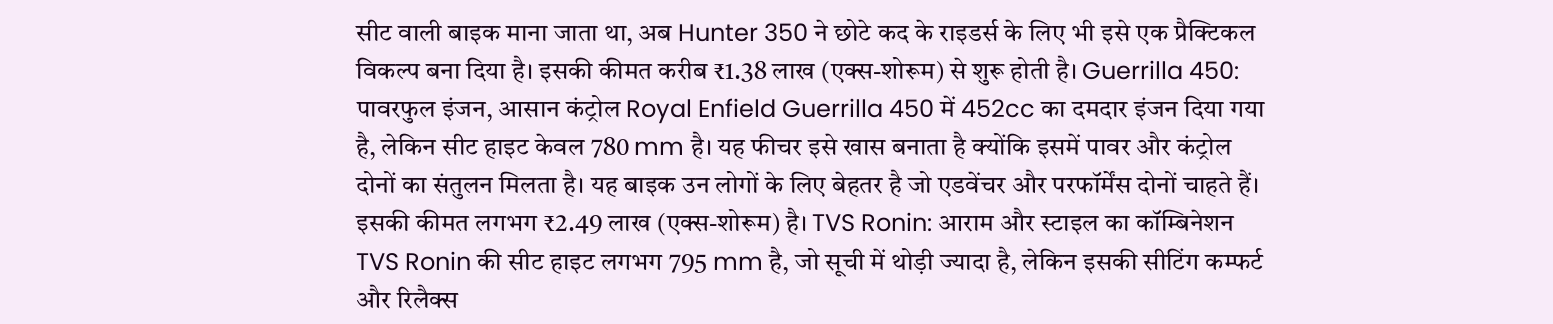सीट वाली बाइक माना जाता था, अब Hunter 350 ने छोटे कद के राइडर्स के लिए भी इसे एक प्रैक्टिकल विकल्प बना दिया है। इसकी कीमत करीब ₹1.38 लाख (एक्स-शोरूम) से शुरू होती है। Guerrilla 450: पावरफुल इंजन, आसान कंट्रोल Royal Enfield Guerrilla 450 में 452cc का दमदार इंजन दिया गया है, लेकिन सीट हाइट केवल 780 mm है। यह फीचर इसे खास बनाता है क्योंकि इसमें पावर और कंट्रोल दोनों का संतुलन मिलता है। यह बाइक उन लोगों के लिए बेहतर है जो एडवेंचर और परफॉर्मेंस दोनों चाहते हैं। इसकी कीमत लगभग ₹2.49 लाख (एक्स-शोरूम) है। TVS Ronin: आराम और स्टाइल का कॉम्बिनेशन TVS Ronin की सीट हाइट लगभग 795 mm है, जो सूची में थोड़ी ज्यादा है, लेकिन इसकी सीटिंग कम्फर्ट और रिलैक्स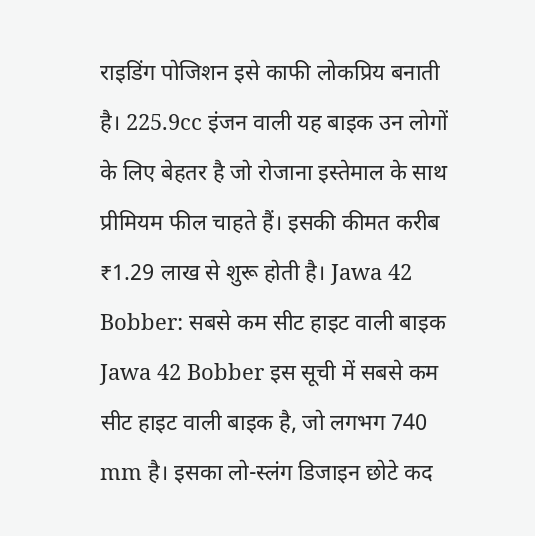राइडिंग पोजिशन इसे काफी लोकप्रिय बनाती है। 225.9cc इंजन वाली यह बाइक उन लोगों के लिए बेहतर है जो रोजाना इस्तेमाल के साथ प्रीमियम फील चाहते हैं। इसकी कीमत करीब ₹1.29 लाख से शुरू होती है। Jawa 42 Bobber: सबसे कम सीट हाइट वाली बाइक Jawa 42 Bobber इस सूची में सबसे कम सीट हाइट वाली बाइक है, जो लगभग 740 mm है। इसका लो-स्लंग डिजाइन छोटे कद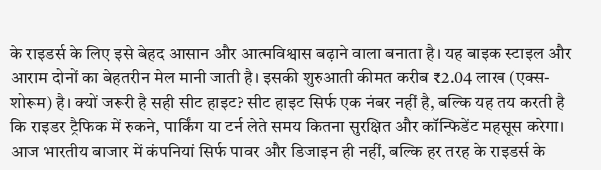के राइडर्स के लिए इसे बेहद आसान और आत्मविश्वास बढ़ाने वाला बनाता है। यह बाइक स्टाइल और आराम दोनों का बेहतरीन मेल मानी जाती है। इसकी शुरुआती कीमत करीब ₹2.04 लाख (एक्स-शोरूम) है। क्यों जरूरी है सही सीट हाइट? सीट हाइट सिर्फ एक नंबर नहीं है, बल्कि यह तय करती है कि राइडर ट्रैफिक में रुकने, पार्किंग या टर्न लेते समय कितना सुरक्षित और कॉन्फिडेंट महसूस करेगा। आज भारतीय बाजार में कंपनियां सिर्फ पावर और डिजाइन ही नहीं, बल्कि हर तरह के राइडर्स के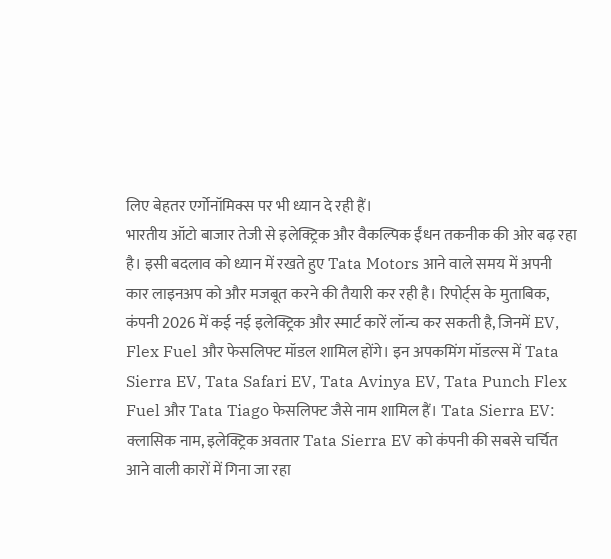लिए बेहतर एर्गोनॉमिक्स पर भी ध्यान दे रही हैं।
भारतीय ऑटो बाजार तेजी से इलेक्ट्रिक और वैकल्पिक ईंधन तकनीक की ओर बढ़ रहा है। इसी बदलाव को ध्यान में रखते हुए Tata Motors आने वाले समय में अपनी कार लाइनअप को और मजबूत करने की तैयारी कर रही है। रिपोर्ट्स के मुताबिक, कंपनी 2026 में कई नई इलेक्ट्रिक और स्मार्ट कारें लॉन्च कर सकती है, जिनमें EV, Flex Fuel और फेसलिफ्ट मॉडल शामिल होंगे। इन अपकमिंग मॉडल्स में Tata Sierra EV, Tata Safari EV, Tata Avinya EV, Tata Punch Flex Fuel और Tata Tiago फेसलिफ्ट जैसे नाम शामिल हैं। Tata Sierra EV: क्लासिक नाम, इलेक्ट्रिक अवतार Tata Sierra EV को कंपनी की सबसे चर्चित आने वाली कारों में गिना जा रहा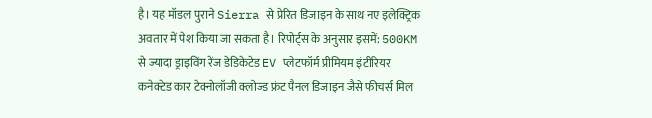है। यह मॉडल पुराने Sierra से प्रेरित डिजाइन के साथ नए इलेक्ट्रिक अवतार में पेश किया जा सकता है। रिपोर्ट्स के अनुसार इसमें: 500KM से ज्यादा ड्राइविंग रेंज डेडिकेटेड EV प्लेटफॉर्म प्रीमियम इंटीरियर कनेक्टेड कार टेक्नोलॉजी क्लोज्ड फ्रंट पैनल डिजाइन जैसे फीचर्स मिल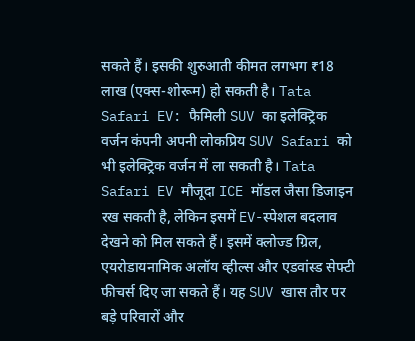सकते हैं। इसकी शुरुआती कीमत लगभग ₹18 लाख (एक्स-शोरूम) हो सकती है। Tata Safari EV: फैमिली SUV का इलेक्ट्रिक वर्जन कंपनी अपनी लोकप्रिय SUV Safari को भी इलेक्ट्रिक वर्जन में ला सकती है। Tata Safari EV मौजूदा ICE मॉडल जैसा डिजाइन रख सकती है, लेकिन इसमें EV-स्पेशल बदलाव देखने को मिल सकते हैं। इसमें क्लोज्ड ग्रिल, एयरोडायनामिक अलॉय व्हील्स और एडवांस्ड सेफ्टी फीचर्स दिए जा सकते हैं। यह SUV खास तौर पर बड़े परिवारों और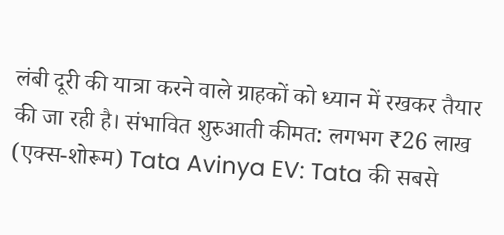लंबी दूरी की यात्रा करने वाले ग्राहकों को ध्यान में रखकर तैयार की जा रही है। संभावित शुरुआती कीमत: लगभग ₹26 लाख (एक्स-शोरूम) Tata Avinya EV: Tata की सबसे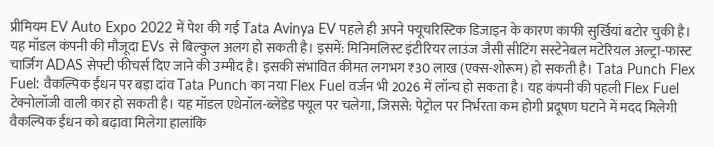प्रीमियम EV Auto Expo 2022 में पेश की गई Tata Avinya EV पहले ही अपने फ्यूचरिस्टिक डिजाइन के कारण काफी सुर्खियां बटोर चुकी है। यह मॉडल कंपनी की मौजूदा EVs से बिल्कुल अलग हो सकती है। इसमें: मिनिमलिस्ट इंटीरियर लाउंज जैसी सीटिंग सस्टेनेबल मटेरियल अल्ट्रा-फास्ट चार्जिंग ADAS सेफ्टी फीचर्स दिए जाने की उम्मीद है। इसकी संभावित कीमत लगभग ₹30 लाख (एक्स-शोरूम) हो सकती है। Tata Punch Flex Fuel: वैकल्पिक ईंधन पर बड़ा दांव Tata Punch का नया Flex Fuel वर्जन भी 2026 में लॉन्च हो सकता है। यह कंपनी की पहली Flex Fuel टेक्नोलॉजी वाली कार हो सकती है। यह मॉडल एथेनॉल-ब्लेंडेड फ्यूल पर चलेगा, जिससे: पेट्रोल पर निर्भरता कम होगी प्रदूषण घटाने में मदद मिलेगी वैकल्पिक ईंधन को बढ़ावा मिलेगा हालांकि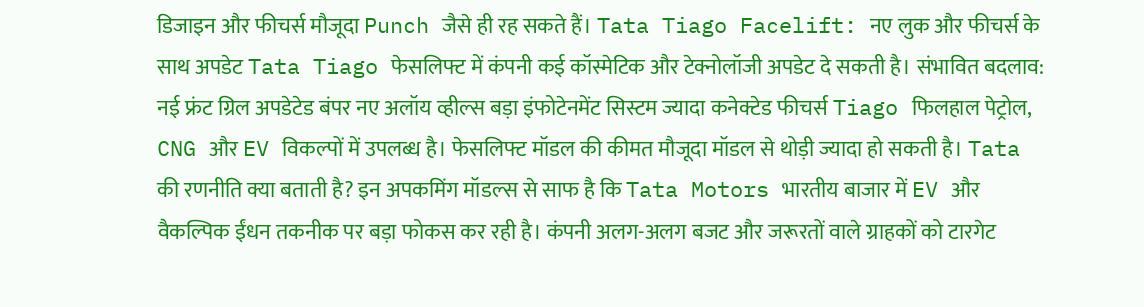डिजाइन और फीचर्स मौजूदा Punch जैसे ही रह सकते हैं। Tata Tiago Facelift: नए लुक और फीचर्स के साथ अपडेट Tata Tiago फेसलिफ्ट में कंपनी कई कॉस्मेटिक और टेक्नोलॉजी अपडेट दे सकती है। संभावित बदलाव: नई फ्रंट ग्रिल अपडेटेड बंपर नए अलॉय व्हील्स बड़ा इंफोटेनमेंट सिस्टम ज्यादा कनेक्टेड फीचर्स Tiago फिलहाल पेट्रोल, CNG और EV विकल्पों में उपलब्ध है। फेसलिफ्ट मॉडल की कीमत मौजूदा मॉडल से थोड़ी ज्यादा हो सकती है। Tata की रणनीति क्या बताती है? इन अपकमिंग मॉडल्स से साफ है कि Tata Motors भारतीय बाजार में EV और वैकल्पिक ईंधन तकनीक पर बड़ा फोकस कर रही है। कंपनी अलग-अलग बजट और जरूरतों वाले ग्राहकों को टारगेट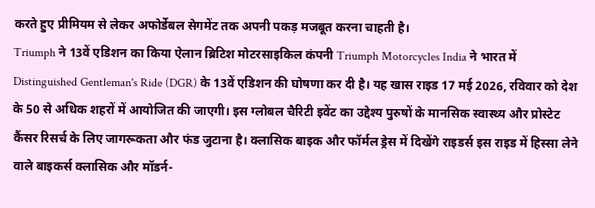करते हुए प्रीमियम से लेकर अफोर्डेबल सेगमेंट तक अपनी पकड़ मजबूत करना चाहती है।
Triumph ने 13वें एडिशन का किया ऐलान ब्रिटिश मोटरसाइकिल कंपनी Triumph Motorcycles India ने भारत में Distinguished Gentleman's Ride (DGR) के 13वें एडिशन की घोषणा कर दी है। यह खास राइड 17 मई 2026, रविवार को देश के 50 से अधिक शहरों में आयोजित की जाएगी। इस ग्लोबल चैरिटी इवेंट का उद्देश्य पुरुषों के मानसिक स्वास्थ्य और प्रोस्टेट कैंसर रिसर्च के लिए जागरूकता और फंड जुटाना है। क्लासिक बाइक और फॉर्मल ड्रेस में दिखेंगे राइडर्स इस राइड में हिस्सा लेने वाले बाइकर्स क्लासिक और मॉडर्न-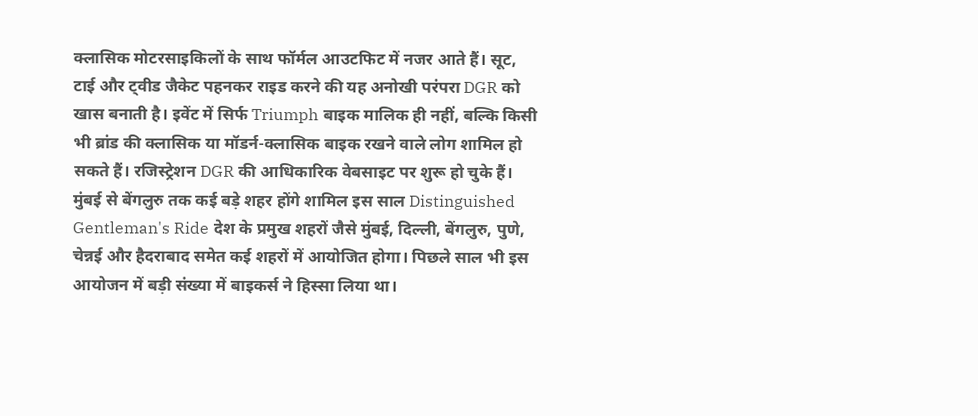क्लासिक मोटरसाइकिलों के साथ फॉर्मल आउटफिट में नजर आते हैं। सूट, टाई और ट्वीड जैकेट पहनकर राइड करने की यह अनोखी परंपरा DGR को खास बनाती है। इवेंट में सिर्फ Triumph बाइक मालिक ही नहीं, बल्कि किसी भी ब्रांड की क्लासिक या मॉडर्न-क्लासिक बाइक रखने वाले लोग शामिल हो सकते हैं। रजिस्ट्रेशन DGR की आधिकारिक वेबसाइट पर शुरू हो चुके हैं। मुंबई से बेंगलुरु तक कई बड़े शहर होंगे शामिल इस साल Distinguished Gentleman's Ride देश के प्रमुख शहरों जैसे मुंबई, दिल्ली, बेंगलुरु, पुणे, चेन्नई और हैदराबाद समेत कई शहरों में आयोजित होगा। पिछले साल भी इस आयोजन में बड़ी संख्या में बाइकर्स ने हिस्सा लिया था।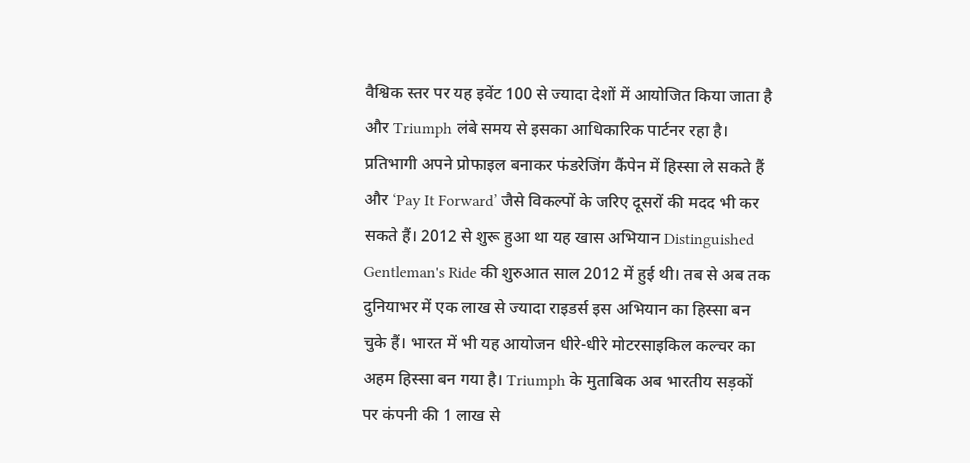वैश्विक स्तर पर यह इवेंट 100 से ज्यादा देशों में आयोजित किया जाता है और Triumph लंबे समय से इसका आधिकारिक पार्टनर रहा है। प्रतिभागी अपने प्रोफाइल बनाकर फंडरेजिंग कैंपेन में हिस्सा ले सकते हैं और ‘Pay It Forward’ जैसे विकल्पों के जरिए दूसरों की मदद भी कर सकते हैं। 2012 से शुरू हुआ था यह खास अभियान Distinguished Gentleman's Ride की शुरुआत साल 2012 में हुई थी। तब से अब तक दुनियाभर में एक लाख से ज्यादा राइडर्स इस अभियान का हिस्सा बन चुके हैं। भारत में भी यह आयोजन धीरे-धीरे मोटरसाइकिल कल्चर का अहम हिस्सा बन गया है। Triumph के मुताबिक अब भारतीय सड़कों पर कंपनी की 1 लाख से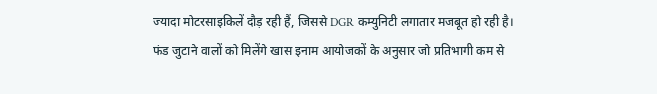ज्यादा मोटरसाइकिलें दौड़ रही हैं, जिससे DGR कम्युनिटी लगातार मजबूत हो रही है। फंड जुटाने वालों को मिलेंगे खास इनाम आयोजकों के अनुसार जो प्रतिभागी कम से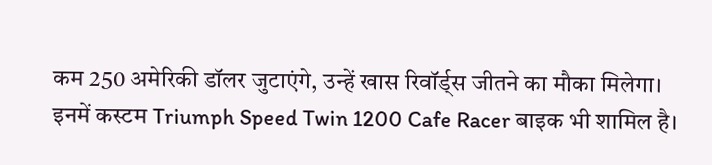कम 250 अमेरिकी डॉलर जुटाएंगे, उन्हें खास रिवॉर्ड्स जीतने का मौका मिलेगा। इनमें कस्टम Triumph Speed Twin 1200 Cafe Racer बाइक भी शामिल है।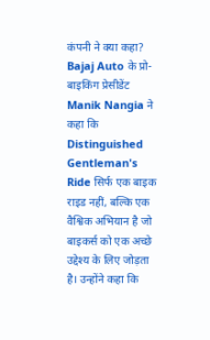कंपनी ने क्या कहा? Bajaj Auto के प्रो-बाइकिंग प्रेसीडेंट Manik Nangia ने कहा कि Distinguished Gentleman's Ride सिर्फ एक बाइक राइड नहीं, बल्कि एक वैश्विक अभियान है जो बाइकर्स को एक अच्छे उद्देश्य के लिए जोड़ता है। उन्होंने कहा कि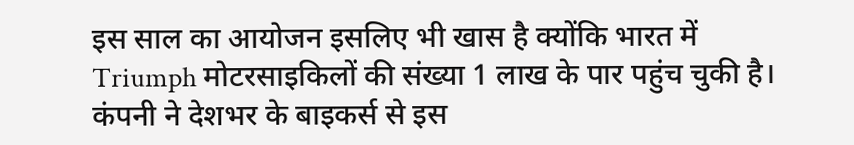इस साल का आयोजन इसलिए भी खास है क्योंकि भारत में Triumph मोटरसाइकिलों की संख्या 1 लाख के पार पहुंच चुकी है। कंपनी ने देशभर के बाइकर्स से इस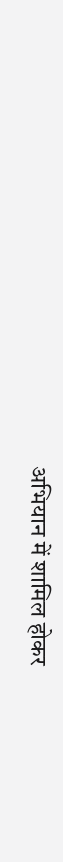अभियान में शामिल होकर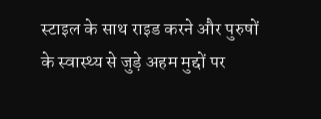स्टाइल के साथ राइड करने और पुरुषों के स्वास्थ्य से जुड़े अहम मुद्दों पर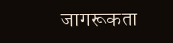जागरूकता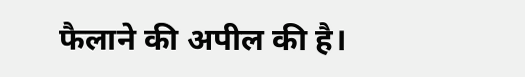फैलाने की अपील की है।